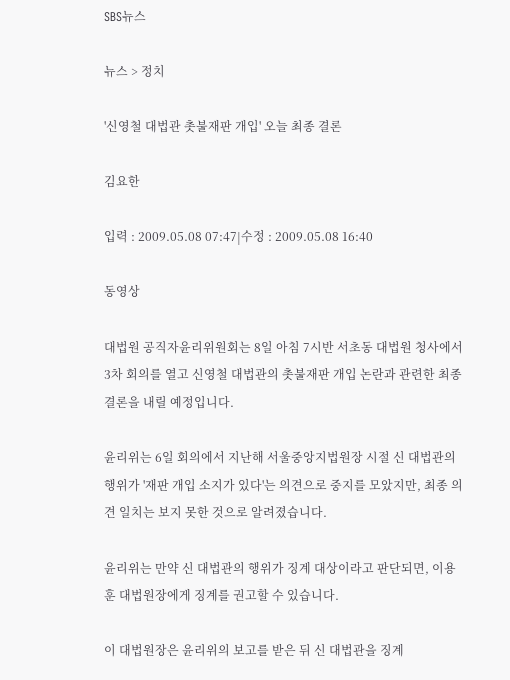SBS뉴스

뉴스 > 정치

'신영철 대법관 촛불재판 개입' 오늘 최종 결론

김요한

입력 : 2009.05.08 07:47|수정 : 2009.05.08 16:40

동영상

대법원 공직자윤리위원회는 8일 아침 7시반 서초동 대법원 청사에서 3차 회의를 열고 신영철 대법관의 촛불재판 개입 논란과 관련한 최종 결론을 내릴 예정입니다.

윤리위는 6일 회의에서 지난해 서울중앙지법원장 시절 신 대법관의 행위가 '재판 개입 소지가 있다'는 의견으로 중지를 모았지만, 최종 의견 일치는 보지 못한 것으로 알려졌습니다.

윤리위는 만약 신 대법관의 행위가 징계 대상이라고 판단되면, 이용훈 대법원장에게 징계를 권고할 수 있습니다.

이 대법원장은 윤리위의 보고를 받은 뒤 신 대법관을 징계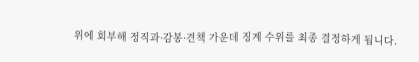위에 회부해 정직과·감봉·견책 가운데 징계 수위를 최종 결정하게 됩니다.